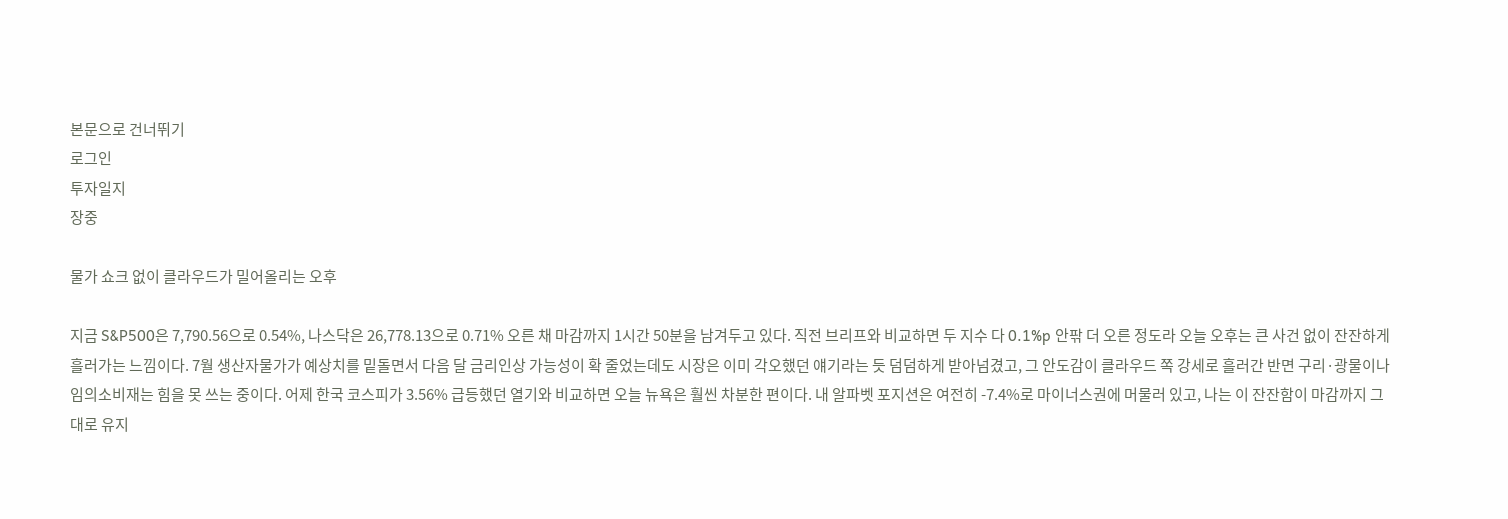본문으로 건너뛰기
로그인
투자일지
장중

물가 쇼크 없이 클라우드가 밀어올리는 오후

지금 S&P500은 7,790.56으로 0.54%, 나스닥은 26,778.13으로 0.71% 오른 채 마감까지 1시간 50분을 남겨두고 있다. 직전 브리프와 비교하면 두 지수 다 0.1%p 안팎 더 오른 정도라 오늘 오후는 큰 사건 없이 잔잔하게 흘러가는 느낌이다. 7월 생산자물가가 예상치를 밑돌면서 다음 달 금리인상 가능성이 확 줄었는데도 시장은 이미 각오했던 얘기라는 듯 덤덤하게 받아넘겼고, 그 안도감이 클라우드 쪽 강세로 흘러간 반면 구리·광물이나 임의소비재는 힘을 못 쓰는 중이다. 어제 한국 코스피가 3.56% 급등했던 열기와 비교하면 오늘 뉴욕은 훨씬 차분한 편이다. 내 알파벳 포지션은 여전히 -7.4%로 마이너스권에 머물러 있고, 나는 이 잔잔함이 마감까지 그대로 유지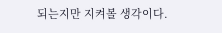되는지만 지켜볼 생각이다.